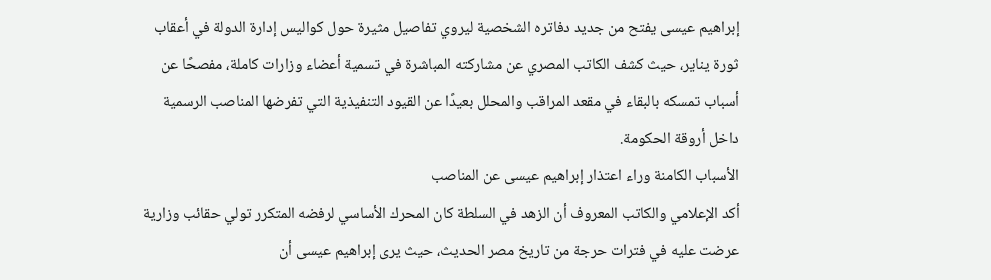إبراهيم عيسى يفتح من جديد دفاتره الشخصية ليروي تفاصيل مثيرة حول كواليس إدارة الدولة في أعقاب ثورة يناير، حيث كشف الكاتب المصري عن مشاركته المباشرة في تسمية أعضاء وزارات كاملة، مفصحًا عن أسباب تمسكه بالبقاء في مقعد المراقب والمحلل بعيدًا عن القيود التنفيذية التي تفرضها المناصب الرسمية داخل أروقة الحكومة.
الأسباب الكامنة وراء اعتذار إبراهيم عيسى عن المناصب
أكد الإعلامي والكاتب المعروف أن الزهد في السلطة كان المحرك الأساسي لرفضه المتكرر تولي حقائب وزارية عرضت عليه في فترات حرجة من تاريخ مصر الحديث، حيث يرى إبراهيم عيسى أن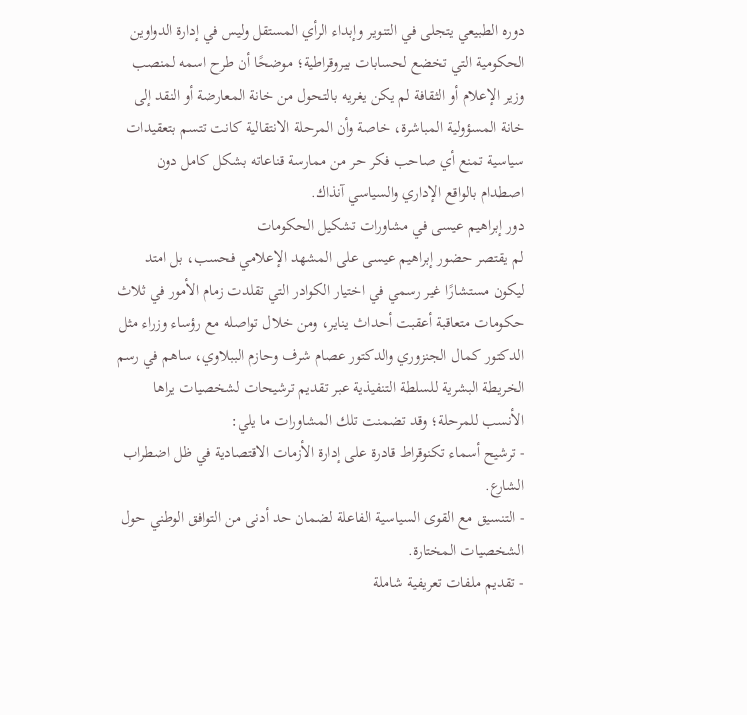دوره الطبيعي يتجلى في التنوير وإبداء الرأي المستقل وليس في إدارة الدواوين الحكومية التي تخضع لحسابات بيروقراطية؛ موضحًا أن طرح اسمه لمنصب وزير الإعلام أو الثقافة لم يكن يغريه بالتحول من خانة المعارضة أو النقد إلى خانة المسؤولية المباشرة، خاصة وأن المرحلة الانتقالية كانت تتسم بتعقيدات سياسية تمنع أي صاحب فكر حر من ممارسة قناعاته بشكل كامل دون اصطدام بالواقع الإداري والسياسي آنذاك.
دور إبراهيم عيسى في مشاورات تشكيل الحكومات
لم يقتصر حضور إبراهيم عيسى على المشهد الإعلامي فحسب، بل امتد ليكون مستشارًا غير رسمي في اختيار الكوادر التي تقلدت زمام الأمور في ثلاث حكومات متعاقبة أعقبت أحداث يناير، ومن خلال تواصله مع رؤساء وزراء مثل الدكتور كمال الجنزوري والدكتور عصام شرف وحازم الببلاوي، ساهم في رسم الخريطة البشرية للسلطة التنفيذية عبر تقديم ترشيحات لشخصيات يراها الأنسب للمرحلة؛ وقد تضمنت تلك المشاورات ما يلي:
- ترشيح أسماء تكنوقراط قادرة على إدارة الأزمات الاقتصادية في ظل اضطراب الشارع.
- التنسيق مع القوى السياسية الفاعلة لضمان حد أدنى من التوافق الوطني حول الشخصيات المختارة.
- تقديم ملفات تعريفية شاملة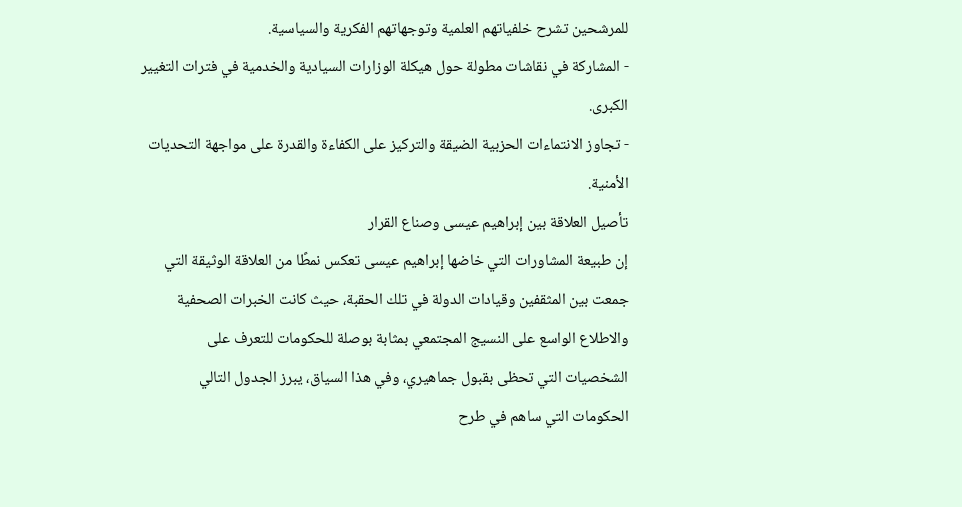للمرشحين تشرح خلفياتهم العلمية وتوجهاتهم الفكرية والسياسية.
- المشاركة في نقاشات مطولة حول هيكلة الوزارات السيادية والخدمية في فترات التغيير الكبرى.
- تجاوز الانتماءات الحزبية الضيقة والتركيز على الكفاءة والقدرة على مواجهة التحديات الأمنية.
تأصيل العلاقة بين إبراهيم عيسى وصناع القرار
إن طبيعة المشاورات التي خاضها إبراهيم عيسى تعكس نمطًا من العلاقة الوثيقة التي جمعت بين المثقفين وقيادات الدولة في تلك الحقبة، حيث كانت الخبرات الصحفية والاطلاع الواسع على النسيج المجتمعي بمثابة بوصلة للحكومات للتعرف على الشخصيات التي تحظى بقبول جماهيري، وفي هذا السياق، يبرز الجدول التالي الحكومات التي ساهم في طرح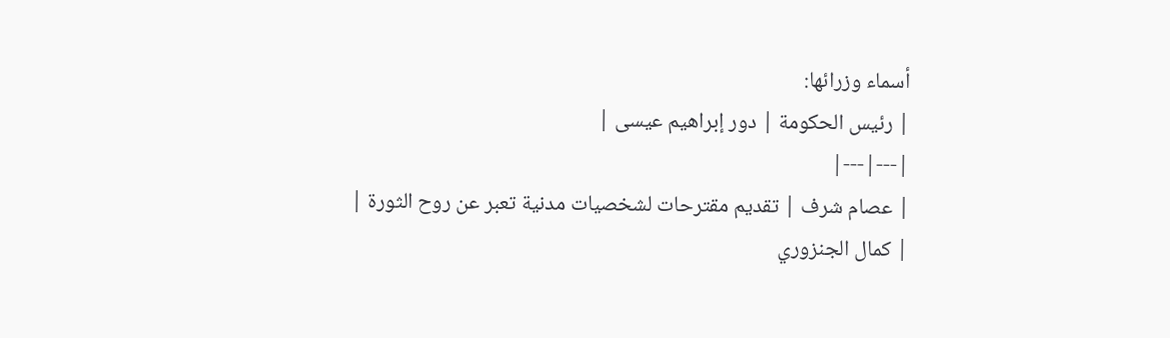أسماء وزرائها:
| رئيس الحكومة | دور إبراهيم عيسى |
|---|---|
| عصام شرف | تقديم مقترحات لشخصيات مدنية تعبر عن روح الثورة |
| كمال الجنزوري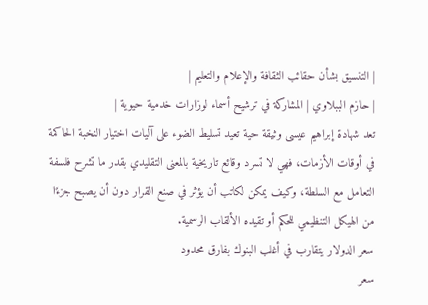| التنسيق بشأن حقائب الثقافة والإعلام والتعليم |
| حازم الببلاوي | المشاركة في ترشيح أسماء لوزارات خدمية حيوية |
تعد شهادة إبراهيم عيسى وثيقة حية تعيد تسليط الضوء على آليات اختيار النخبة الحاكمة في أوقات الأزمات، فهي لا تسرد وقائع تاريخية بالمعنى التقليدي بقدر ما تشرح فلسفة التعامل مع السلطة، وكيف يمكن لكاتب أن يؤثر في صنع القرار دون أن يصبح جزءًا من الهيكل التنظيمي للحكم أو تقيده الألقاب الرسمية.
سعر الدولار يتقارب في أغلب البنوك بفارق محدود
سعر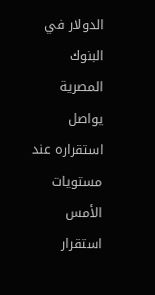الدولار في البنوك المصرية يواصل استقراره عند مستويات الأمس
استقرار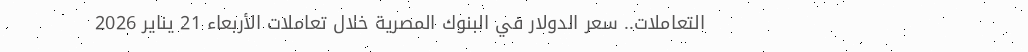التعاملات.. سعر الدولار في البنوك المصرية خلال تعاملات الأربعاء 21 يناير 2026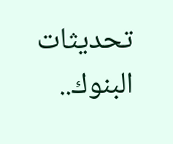تحديثات البنوك..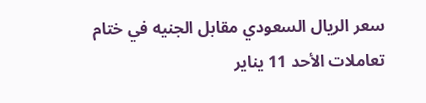سعر الريال السعودي مقابل الجنيه في ختام تعاملات الأحد 11 يناير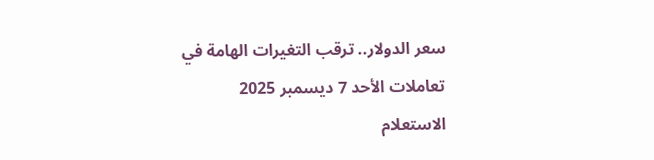سعر الدولار.. ترقب التغيرات الهامة في تعاملات الأحد 7 ديسمبر 2025
الاستعلام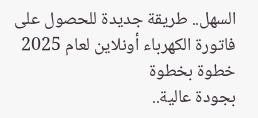السهل.. طريقة جديدة للحصول على فاتورة الكهرباء أونلاين لعام 2025 خطوة بخطوة
بجودة عالية..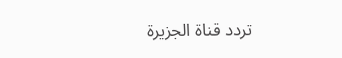تردد قناة الجزيرة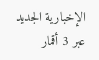الإخبارية الجديد عبر 3 أقمار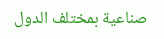صناعية بمختلف الدول